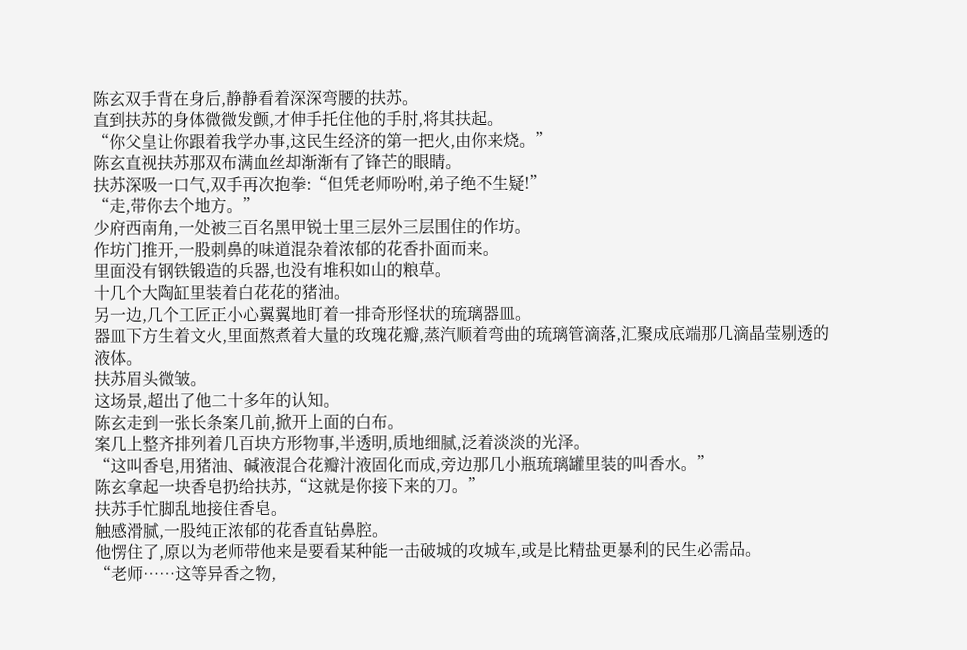陈玄双手背在身后,静静看着深深弯腰的扶苏。
直到扶苏的身体微微发颤,才伸手托住他的手肘,将其扶起。
“你父皇让你跟着我学办事,这民生经济的第一把火,由你来烧。”
陈玄直视扶苏那双布满血丝却渐渐有了锋芒的眼睛。
扶苏深吸一口气,双手再次抱拳:“但凭老师吩咐,弟子绝不生疑!”
“走,带你去个地方。”
少府西南角,一处被三百名黑甲锐士里三层外三层围住的作坊。
作坊门推开,一股刺鼻的味道混杂着浓郁的花香扑面而来。
里面没有钢铁锻造的兵器,也没有堆积如山的粮草。
十几个大陶缸里装着白花花的猪油。
另一边,几个工匠正小心翼翼地盯着一排奇形怪状的琉璃器皿。
器皿下方生着文火,里面熬煮着大量的玫瑰花瓣,蒸汽顺着弯曲的琉璃管滴落,汇聚成底端那几滴晶莹剔透的液体。
扶苏眉头微皱。
这场景,超出了他二十多年的认知。
陈玄走到一张长条案几前,掀开上面的白布。
案几上整齐排列着几百块方形物事,半透明,质地细腻,泛着淡淡的光泽。
“这叫香皂,用猪油、碱液混合花瓣汁液固化而成,旁边那几小瓶琉璃罐里装的叫香水。”
陈玄拿起一块香皂扔给扶苏,“这就是你接下来的刀。”
扶苏手忙脚乱地接住香皂。
触感滑腻,一股纯正浓郁的花香直钻鼻腔。
他愣住了,原以为老师带他来是要看某种能一击破城的攻城车,或是比精盐更暴利的民生必需品。
“老师……这等异香之物,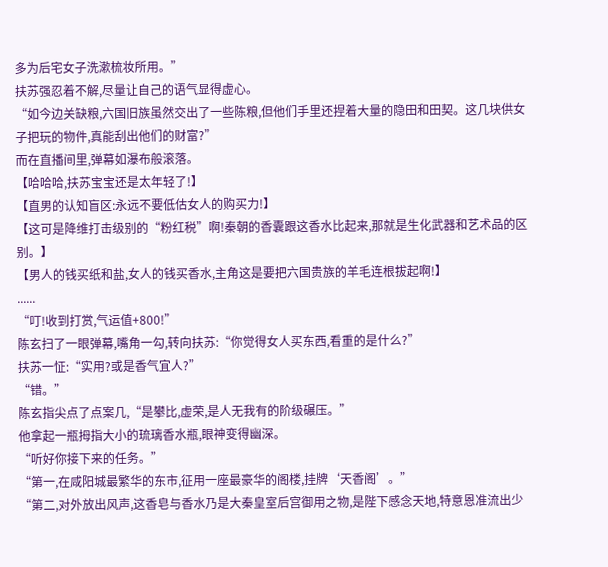多为后宅女子洗漱梳妆所用。”
扶苏强忍着不解,尽量让自己的语气显得虚心。
“如今边关缺粮,六国旧族虽然交出了一些陈粮,但他们手里还捏着大量的隐田和田契。这几块供女子把玩的物件,真能刮出他们的财富?”
而在直播间里,弹幕如瀑布般滚落。
【哈哈哈,扶苏宝宝还是太年轻了!】
【直男的认知盲区:永远不要低估女人的购买力!】
【这可是降维打击级别的“粉红税”啊!秦朝的香囊跟这香水比起来,那就是生化武器和艺术品的区别。】
【男人的钱买纸和盐,女人的钱买香水,主角这是要把六国贵族的羊毛连根拔起啊!】
......
“叮!收到打赏,气运值+800!”
陈玄扫了一眼弹幕,嘴角一勾,转向扶苏:“你觉得女人买东西,看重的是什么?”
扶苏一怔:“实用?或是香气宜人?”
“错。”
陈玄指尖点了点案几,“是攀比,虚荣,是人无我有的阶级碾压。”
他拿起一瓶拇指大小的琉璃香水瓶,眼神变得幽深。
“听好你接下来的任务。”
“第一,在咸阳城最繁华的东市,征用一座最豪华的阁楼,挂牌‘天香阁’。”
“第二,对外放出风声,这香皂与香水乃是大秦皇室后宫御用之物,是陛下感念天地,特意恩准流出少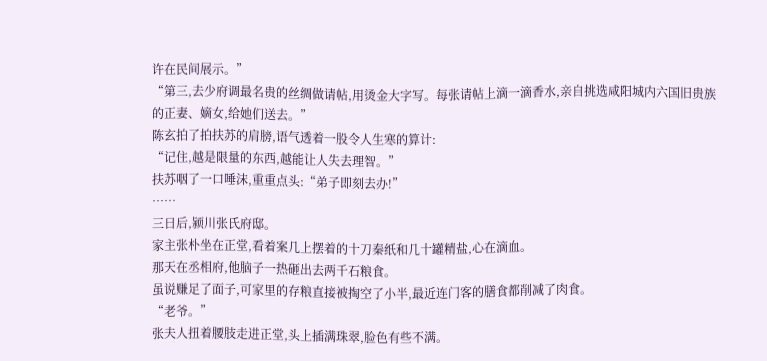许在民间展示。”
“第三,去少府调最名贵的丝绸做请帖,用烫金大字写。每张请帖上滴一滴香水,亲自挑选咸阳城内六国旧贵族的正妻、嫡女,给她们送去。”
陈玄拍了拍扶苏的肩膀,语气透着一股令人生寒的算计:
“记住,越是限量的东西,越能让人失去理智。”
扶苏咽了一口唾沫,重重点头:“弟子即刻去办!”
……
三日后,颍川张氏府邸。
家主张朴坐在正堂,看着案几上摆着的十刀秦纸和几十罐精盐,心在滴血。
那天在丞相府,他脑子一热砸出去两千石粮食。
虽说赚足了面子,可家里的存粮直接被掏空了小半,最近连门客的膳食都削减了肉食。
“老爷。”
张夫人扭着腰肢走进正堂,头上插满珠翠,脸色有些不满。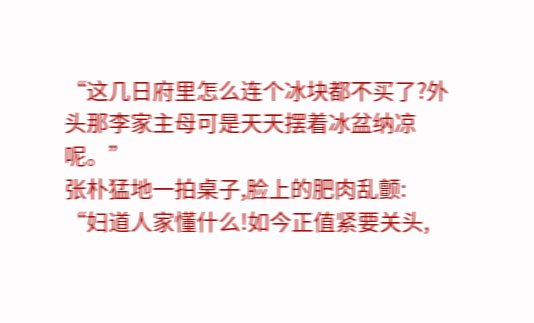“这几日府里怎么连个冰块都不买了?外头那李家主母可是天天摆着冰盆纳凉呢。”
张朴猛地一拍桌子,脸上的肥肉乱颤:
“妇道人家懂什么!如今正值紧要关头,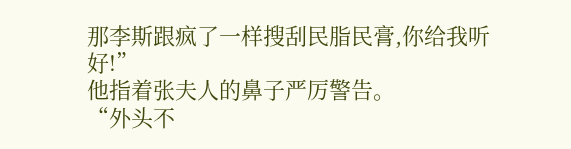那李斯跟疯了一样搜刮民脂民膏,你给我听好!”
他指着张夫人的鼻子严厉警告。
“外头不